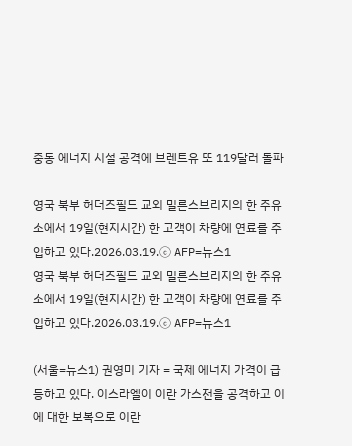중동 에너지 시설 공격에 브렌트유 또 119달러 돌파

영국 북부 허더즈필드 교외 밀른스브리지의 한 주유소에서 19일(현지시간) 한 고객이 차량에 연료를 주입하고 있다.2026.03.19.ⓒ AFP=뉴스1
영국 북부 허더즈필드 교외 밀른스브리지의 한 주유소에서 19일(현지시간) 한 고객이 차량에 연료를 주입하고 있다.2026.03.19.ⓒ AFP=뉴스1

(서울=뉴스1) 권영미 기자 = 국제 에너지 가격이 급등하고 있다. 이스라엘이 이란 가스전을 공격하고 이에 대한 보복으로 이란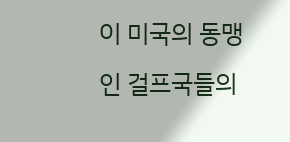이 미국의 동맹인 걸프국들의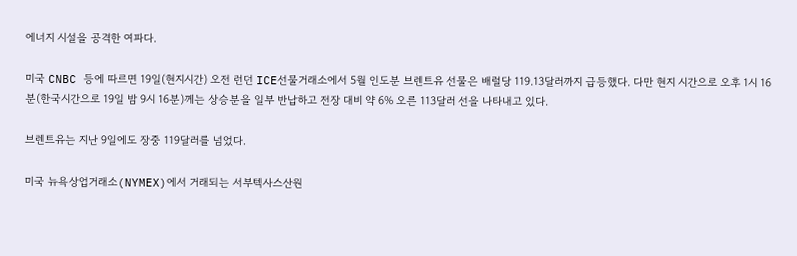에너지 시설을 공격한 여파다.

미국 CNBC 등에 따르면 19일(현지시간) 오전 런던 ICE선물거래소에서 5월 인도분 브렌트유 선물은 배럴당 119.13달러까지 급등했다. 다만 현지 시간으로 오후 1시 16분(한국시간으로 19일 밤 9시 16분)께는 상승분을 일부 반납하고 전장 대비 약 6% 오른 113달러 선을 나타내고 있다.

브렌트유는 지난 9일에도 장중 119달러를 넘었다.

미국 뉴욕상업거래소(NYMEX)에서 거래되는 서부텍사스산원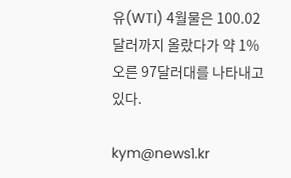유(WTI) 4월물은 100.02달러까지 올랐다가 약 1% 오른 97달러대를 나타내고 있다.

kym@news1.kr